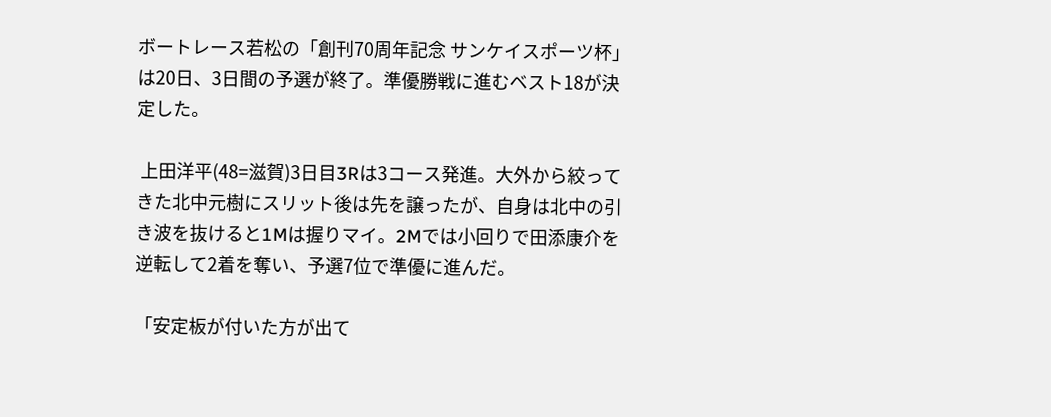ボートレース若松の「創刊70周年記念 サンケイスポーツ杯」は20日、3日間の予選が終了。準優勝戦に進むベスト18が決定した。

 上田洋平(48=滋賀)3日目3Rは3コース発進。大外から絞ってきた北中元樹にスリット後は先を譲ったが、自身は北中の引き波を抜けると1Mは握りマイ。2Mでは小回りで田添康介を逆転して2着を奪い、予選7位で準優に進んだ。

「安定板が付いた方が出て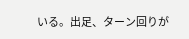いる。出足、ターン回りが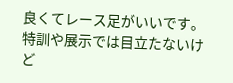良くてレース足がいいです。特訓や展示では目立たないけど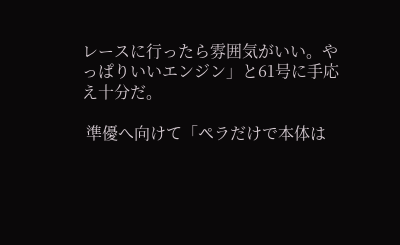レースに行ったら雰囲気がいい。やっぱりいいエンジン」と61号に手応え十分だ。

 準優へ向けて「ペラだけで本体は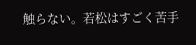触らない。若松はすごく苦手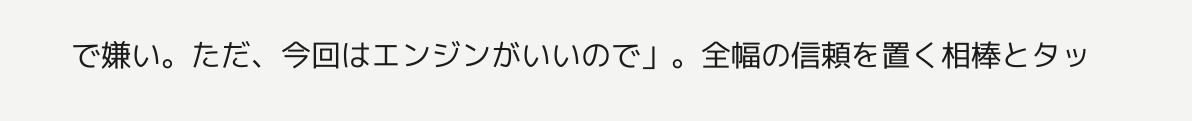で嫌い。ただ、今回はエンジンがいいので」。全幅の信頼を置く相棒とタッ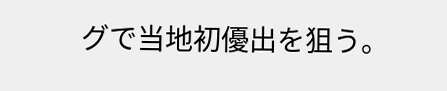グで当地初優出を狙う。